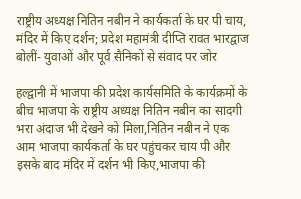राष्ट्रीय अध्यक्ष नितिन नबीन ने कार्यकर्ता के घर पी चाय, मंदिर में किए दर्शन; प्रदेश महामंत्री दीप्ति रावत भारद्वाज बोलीं- युवाओं और पूर्व सैनिकों से संवाद पर जोर

हल्द्वानी में भाजपा की प्रदेश कार्यसमिति के कार्यक्रमों के बीच भाजपा के राष्ट्रीय अध्यक्ष नितिन नबीन का सादगी भरा अंदाज भी देखने को मिला,नितिन नबीन ने एक आम भाजपा कार्यकर्ता के घर पहुंचकर चाय पी और इसके बाद मंदिर में दर्शन भी किए,भाजपा की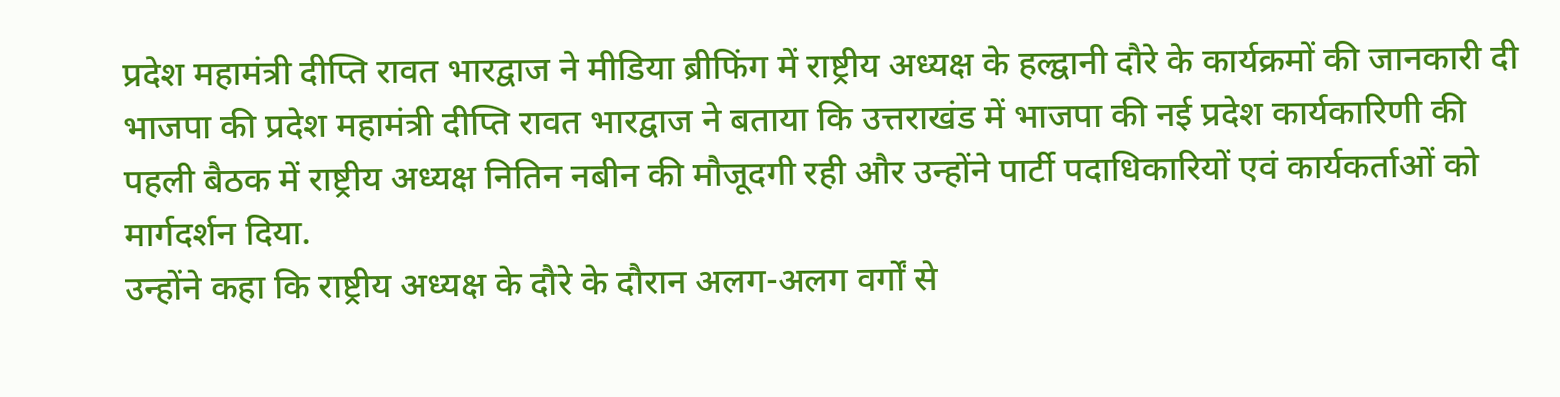प्रदेश महामंत्री दीप्ति रावत भारद्वाज ने मीडिया ब्रीफिंग में राष्ट्रीय अध्यक्ष के हल्द्वानी दौरे के कार्यक्रमों की जानकारी दी भाजपा की प्रदेश महामंत्री दीप्ति रावत भारद्वाज ने बताया कि उत्तराखंड में भाजपा की नई प्रदेश कार्यकारिणी की पहली बैठक में राष्ट्रीय अध्यक्ष नितिन नबीन की मौजूदगी रही और उन्होंने पार्टी पदाधिकारियों एवं कार्यकर्ताओं को मार्गदर्शन दिया.
उन्होंने कहा कि राष्ट्रीय अध्यक्ष के दौरे के दौरान अलग-अलग वर्गों से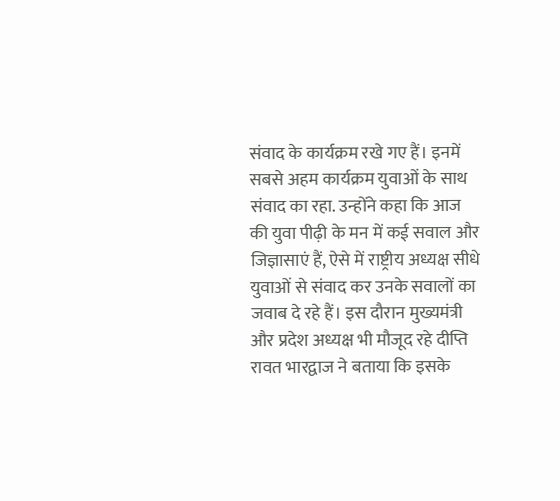संवाद के कार्यक्रम रखे गए हैं। इनमें सबसे अहम कार्यक्रम युवाओं के साथ संवाद का रहा. उन्होंने कहा कि आज की युवा पीढ़ी के मन में कई सवाल और जिज्ञासाएं हैं, ऐसे में राष्ट्रीय अध्यक्ष सीधे युवाओं से संवाद कर उनके सवालों का जवाब दे रहे हैं। इस दौरान मुख्यमंत्री और प्रदेश अध्यक्ष भी मौजूद रहे दीप्ति रावत भारद्वाज ने बताया कि इसके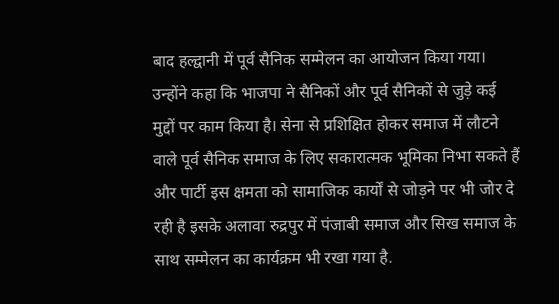बाद हल्द्वानी में पूर्व सैनिक सम्मेलन का आयोजन किया गया। उन्होंने कहा कि भाजपा ने सैनिकों और पूर्व सैनिकों से जुड़े कई मुद्दों पर काम किया है। सेना से प्रशिक्षित होकर समाज में लौटने वाले पूर्व सैनिक समाज के लिए सकारात्मक भूमिका निभा सकते हैं और पार्टी इस क्षमता को सामाजिक कार्यों से जोड़ने पर भी जोर दे रही है इसके अलावा रुद्रपुर में पंजाबी समाज और सिख समाज के साथ सम्मेलन का कार्यक्रम भी रखा गया है.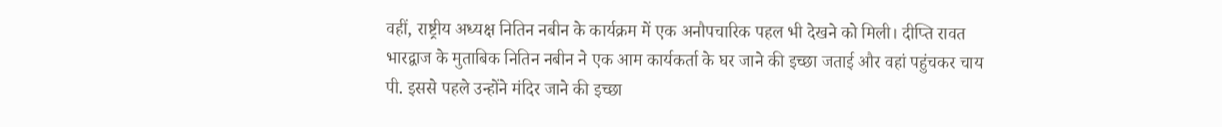वहीं, राष्ट्रीय अध्यक्ष नितिन नबीन के कार्यक्रम में एक अनौपचारिक पहल भी देखने को मिली। दीप्ति रावत भारद्वाज के मुताबिक नितिन नबीन ने एक आम कार्यकर्ता के घर जाने की इच्छा जताई और वहां पहुंचकर चाय पी. इससे पहले उन्होंने मंदिर जाने की इच्छा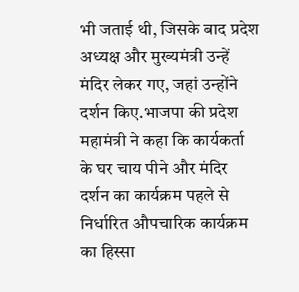भी जताई थी, जिसके बाद प्रदेश अध्यक्ष और मुख्यमंत्री उन्हें मंदिर लेकर गए, जहां उन्होंने दर्शन किए.भाजपा की प्रदेश महामंत्री ने कहा कि कार्यकर्ता के घर चाय पीने और मंदिर दर्शन का कार्यक्रम पहले से निर्धारित औपचारिक कार्यक्रम का हिस्सा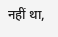नहीं था,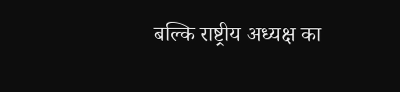बल्कि राष्ट्रीय अध्यक्ष का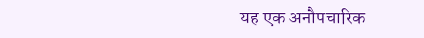यह एक अनौपचारिक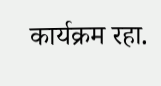कार्यक्रम रहा.